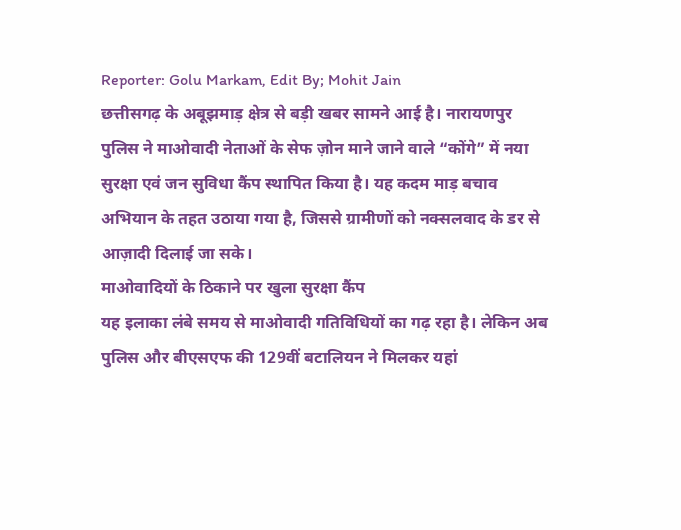Reporter: Golu Markam, Edit By; Mohit Jain
छत्तीसगढ़ के अबूझमाड़ क्षेत्र से बड़ी खबर सामने आई है। नारायणपुर पुलिस ने माओवादी नेताओं के सेफ ज़ोन माने जाने वाले “कोंगे” में नया सुरक्षा एवं जन सुविधा कैंप स्थापित किया है। यह कदम माड़ बचाव अभियान के तहत उठाया गया है, जिससे ग्रामीणों को नक्सलवाद के डर से आज़ादी दिलाई जा सके।
माओवादियों के ठिकाने पर खुला सुरक्षा कैंप
यह इलाका लंबे समय से माओवादी गतिविधियों का गढ़ रहा है। लेकिन अब पुलिस और बीएसएफ की 129वीं बटालियन ने मिलकर यहां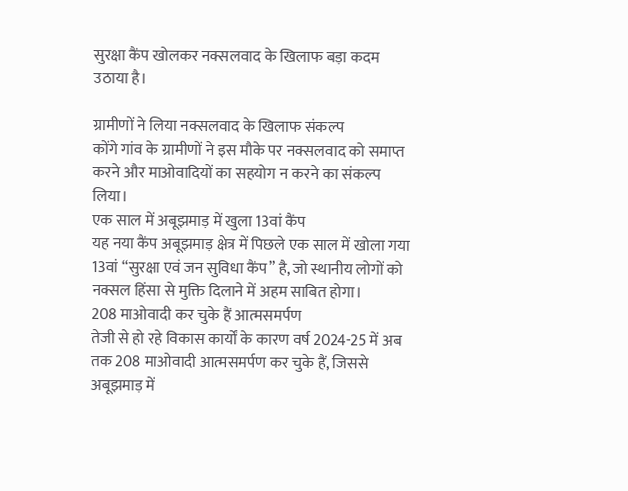सुरक्षा कैंप खोलकर नक्सलवाद के खिलाफ बड़ा कदम उठाया है।

ग्रामीणों ने लिया नक्सलवाद के खिलाफ संकल्प
कोंगे गांव के ग्रामीणों ने इस मौके पर नक्सलवाद को समाप्त करने और माओवादियों का सहयोग न करने का संकल्प लिया।
एक साल में अबूझमाड़ में खुला 13वां कैंप
यह नया कैंप अबूझमाड़ क्षेत्र में पिछले एक साल में खोला गया 13वां “सुरक्षा एवं जन सुविधा कैंप” है, जो स्थानीय लोगों को नक्सल हिंसा से मुक्ति दिलाने में अहम साबित होगा।
208 माओवादी कर चुके हैं आत्मसमर्पण
तेजी से हो रहे विकास कार्यों के कारण वर्ष 2024-25 में अब तक 208 माओवादी आत्मसमर्पण कर चुके हैं, जिससे अबूझमाड़ में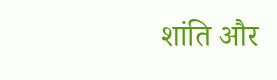शांति और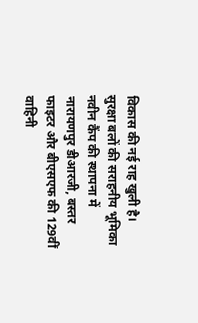विकास की नई राह खुली है।
सुरक्षा बलों की सराहनीय भूमिका
नवीन कैंप की स्थापना में नारायणपुर डीआरजी, बस्तर फाइटर और बीएसएफ की 129वीं वाहिनी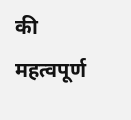की महत्वपूर्ण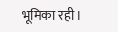भूमिका रही।